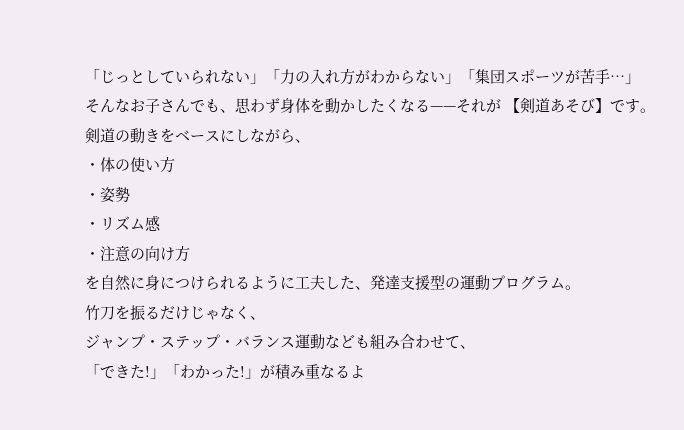「じっとしていられない」「力の入れ方がわからない」「集団スポーツが苦手…」
そんなお子さんでも、思わず身体を動かしたくなる——それが 【剣道あそび】です。
剣道の動きをベースにしながら、
・体の使い方
・姿勢
・リズム感
・注意の向け方
を自然に身につけられるように工夫した、発達支援型の運動プログラム。
竹刀を振るだけじゃなく、
ジャンプ・ステップ・バランス運動なども組み合わせて、
「できた!」「わかった!」が積み重なるよ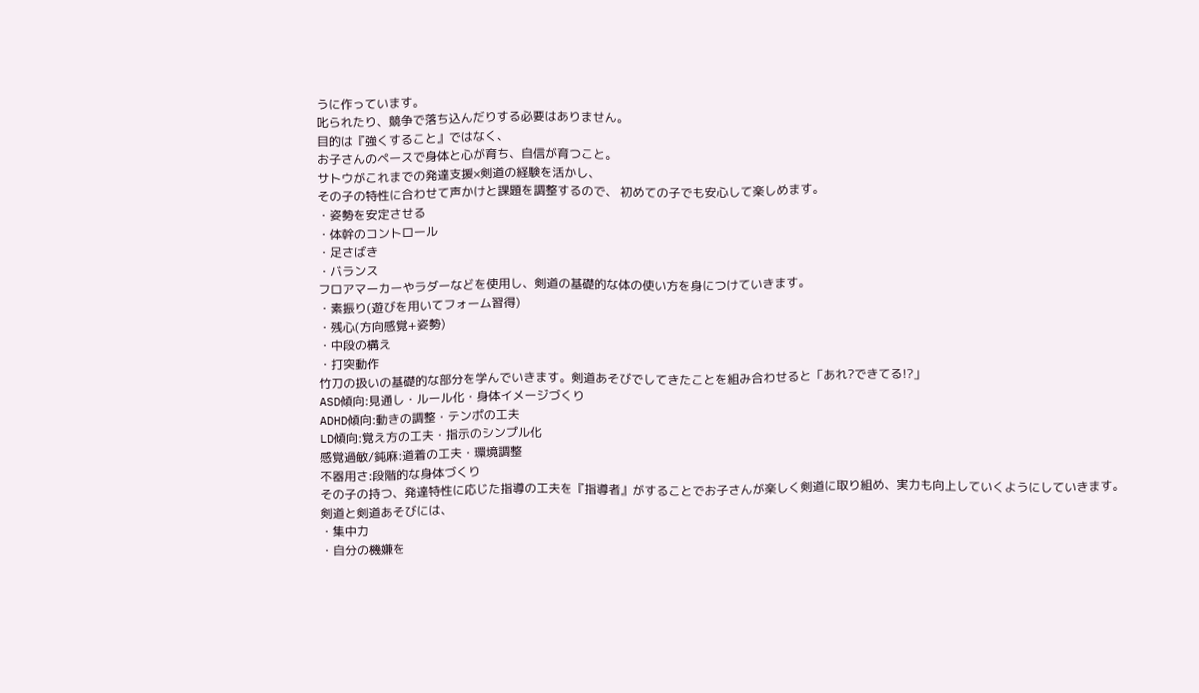うに作っています。
叱られたり、競争で落ち込んだりする必要はありません。
目的は『強くすること』ではなく、
お子さんのペースで身体と心が育ち、自信が育つこと。
サトウがこれまでの発達支援×剣道の経験を活かし、
その子の特性に合わせて声かけと課題を調整するので、 初めての子でも安心して楽しめます。
・姿勢を安定させる
・体幹のコントロール
・足さばき
・バランス
フロアマーカーやラダーなどを使用し、剣道の基礎的な体の使い方を身につけていきます。
・素振り(遊びを用いてフォーム習得)
・残心(方向感覚+姿勢)
・中段の構え
・打突動作
竹刀の扱いの基礎的な部分を学んでいきます。剣道あそびでしてきたことを組み合わせると「あれ?できてる!?」
ASD傾向:見通し・ルール化・身体イメージづくり
ADHD傾向:動きの調整・テンポの工夫
LD傾向:覚え方の工夫・指示のシンプル化
感覚過敏/鈍麻:道着の工夫・環境調整
不器用さ:段階的な身体づくり
その子の持つ、発達特性に応じた指導の工夫を『指導者』がすることでお子さんが楽しく剣道に取り組め、実力も向上していくようにしていきます。
剣道と剣道あそびには、
・集中力
・自分の機嫌を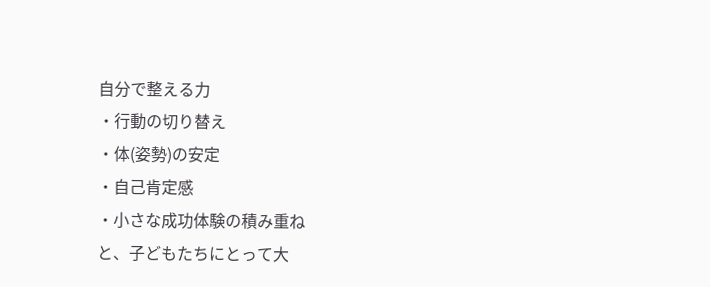自分で整える力
・行動の切り替え
・体(姿勢)の安定
・自己肯定感
・小さな成功体験の積み重ね
と、子どもたちにとって大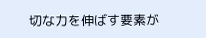切な力を伸ばす要素が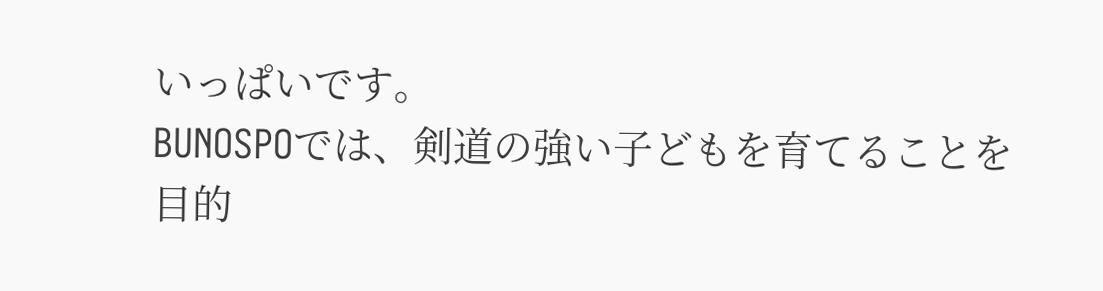いっぱいです。
BUNOSPOでは、剣道の強い子どもを育てることを目的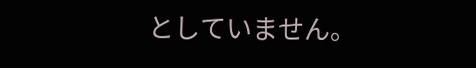としていません。